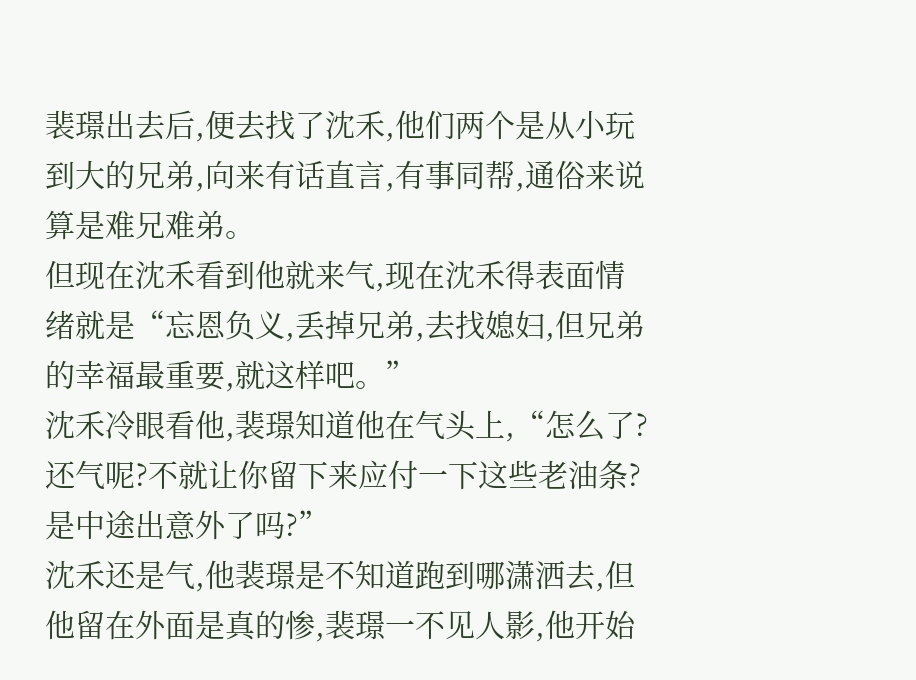裴璟出去后,便去找了沈禾,他们两个是从小玩到大的兄弟,向来有话直言,有事同帮,通俗来说算是难兄难弟。
但现在沈禾看到他就来气,现在沈禾得表面情绪就是“忘恩负义,丢掉兄弟,去找媳妇,但兄弟的幸福最重要,就这样吧。”
沈禾冷眼看他,裴璟知道他在气头上,“怎么了?还气呢?不就让你留下来应付一下这些老油条?是中途出意外了吗?”
沈禾还是气,他裴璟是不知道跑到哪潇洒去,但他留在外面是真的惨,裴璟一不见人影,他开始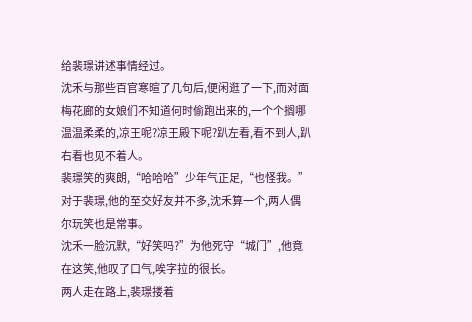给裴璟讲述事情经过。
沈禾与那些百官寒暄了几句后,便闲逛了一下,而对面梅花廊的女娘们不知道何时偷跑出来的,一个个搁哪温温柔柔的,凉王呢?凉王殿下呢?趴左看,看不到人,趴右看也见不着人。
裴璟笑的爽朗,“哈哈哈”少年气正足,“也怪我。”
对于裴璟,他的至交好友并不多,沈禾算一个,两人偶尔玩笑也是常事。
沈禾一脸沉默,“好笑吗?”为他死守“城门”,他竟在这笑,他叹了口气,唉字拉的很长。
两人走在路上,裴璟搂着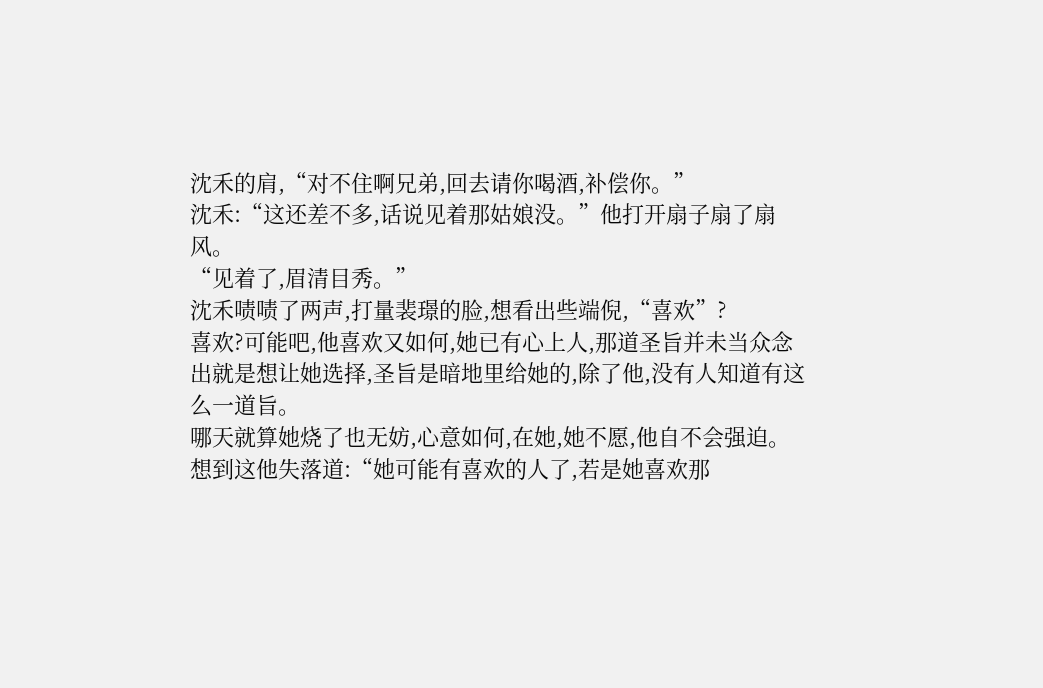沈禾的肩,“对不住啊兄弟,回去请你喝酒,补偿你。”
沈禾:“这还差不多,话说见着那姑娘没。”他打开扇子扇了扇风。
“见着了,眉清目秀。”
沈禾啧啧了两声,打量裴璟的脸,想看出些端倪,“喜欢”?
喜欢?可能吧,他喜欢又如何,她已有心上人,那道圣旨并未当众念出就是想让她选择,圣旨是暗地里给她的,除了他,没有人知道有这么一道旨。
哪天就算她烧了也无妨,心意如何,在她,她不愿,他自不会强迫。
想到这他失落道:“她可能有喜欢的人了,若是她喜欢那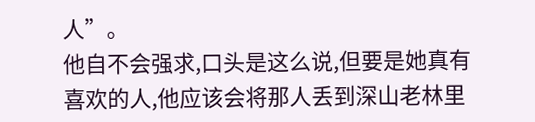人”。
他自不会强求,口头是这么说,但要是她真有喜欢的人,他应该会将那人丢到深山老林里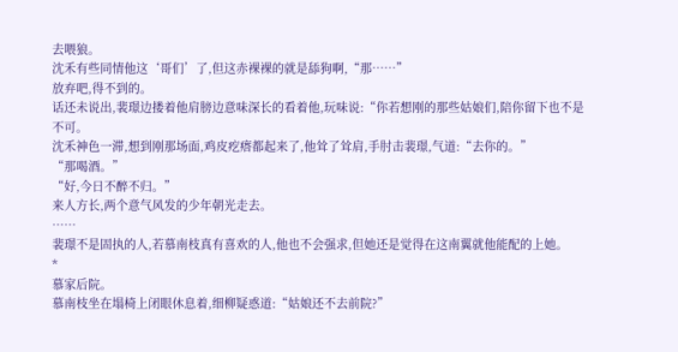去喂狼。
沈禾有些同情他这‘哥们’了,但这赤裸裸的就是舔狗啊,“那……”
放弃吧,得不到的。
话还未说出,裴璟边搂着他肩膀边意味深长的看着他,玩味说:“你若想刚的那些姑娘们,陪你留下也不是不可。
沈禾神色一滞,想到刚那场面,鸡皮疙瘩都起来了,他耸了耸肩,手肘击裴璟,气道:“去你的。”
“那喝酒。”
“好,今日不醉不归。”
来人方长,两个意气风发的少年朝光走去。
……
裴璟不是固执的人,若慕南枝真有喜欢的人,他也不会强求,但她还是觉得在这南翼就他能配的上她。
*
慕家后院。
慕南枝坐在塌椅上闭眼休息着,细柳疑惑道:“姑娘还不去前院?”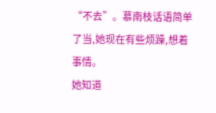“不去”。慕南枝话语简单了当,她现在有些烦躁,想着事情。
她知道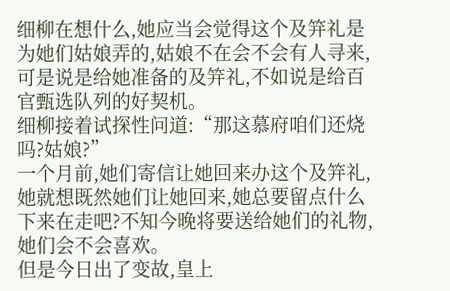细柳在想什么,她应当会觉得这个及笄礼是为她们姑娘弄的,姑娘不在会不会有人寻来,可是说是给她准备的及笄礼,不如说是给百官甄选队列的好契机。
细柳接着试探性问道:“那这慕府咱们还烧吗?姑娘?”
一个月前,她们寄信让她回来办这个及笄礼,她就想既然她们让她回来,她总要留点什么下来在走吧?不知今晚将要送给她们的礼物,她们会不会喜欢。
但是今日出了变故,皇上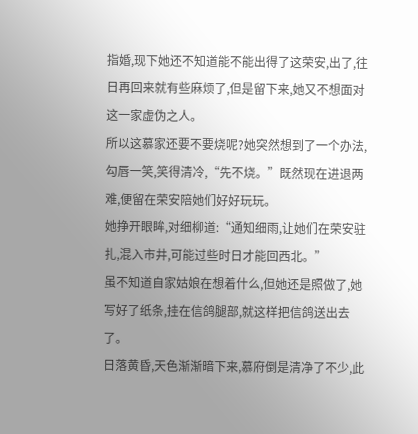指婚,现下她还不知道能不能出得了这荣安,出了,往日再回来就有些麻烦了,但是留下来,她又不想面对这一家虚伪之人。
所以这慕家还要不要烧呢?她突然想到了一个办法,勾唇一笑,笑得清冷,“先不烧。”既然现在进退两难,便留在荣安陪她们好好玩玩。
她挣开眼眸,对细柳道:“通知细雨,让她们在荣安驻扎,混入市井,可能过些时日才能回西北。”
虽不知道自家姑娘在想着什么,但她还是照做了,她写好了纸条,挂在信鸽腿部,就这样把信鸽送出去了。
日落黄昏,天色渐渐暗下来,慕府倒是清净了不少,此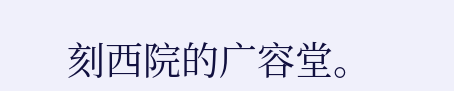刻西院的广容堂。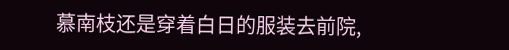慕南枝还是穿着白日的服装去前院,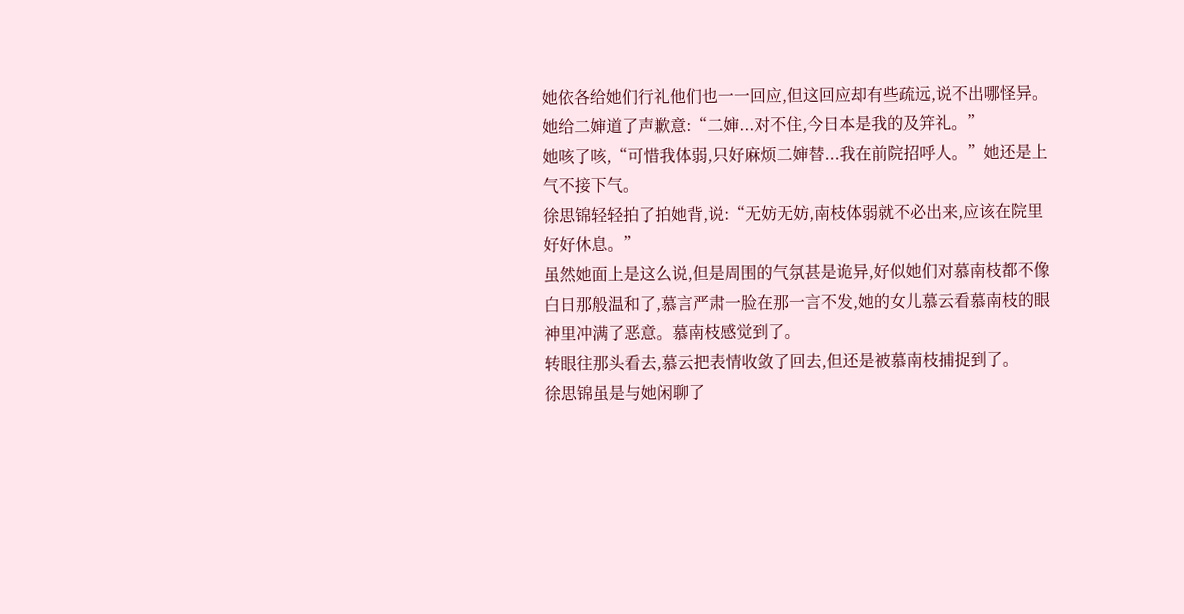她依各给她们行礼他们也一一回应,但这回应却有些疏远,说不出哪怪异。
她给二婶道了声歉意:“二婶...对不住,今日本是我的及笄礼。”
她咳了咳,“可惜我体弱,只好麻烦二婶替...我在前院招呼人。”她还是上气不接下气。
徐思锦轻轻拍了拍她背,说:“无妨无妨,南枝体弱就不必出来,应该在院里好好休息。”
虽然她面上是这么说,但是周围的气氛甚是诡异,好似她们对慕南枝都不像白日那般温和了,慕言严肃一脸在那一言不发,她的女儿慕云看慕南枝的眼神里冲满了恶意。慕南枝感觉到了。
转眼往那头看去,慕云把表情收敛了回去,但还是被慕南枝捕捉到了。
徐思锦虽是与她闲聊了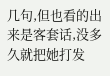几句,但也看的出来是客套话,没多久就把她打发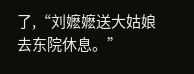了,“刘嬷嬷送大姑娘去东院休息。”